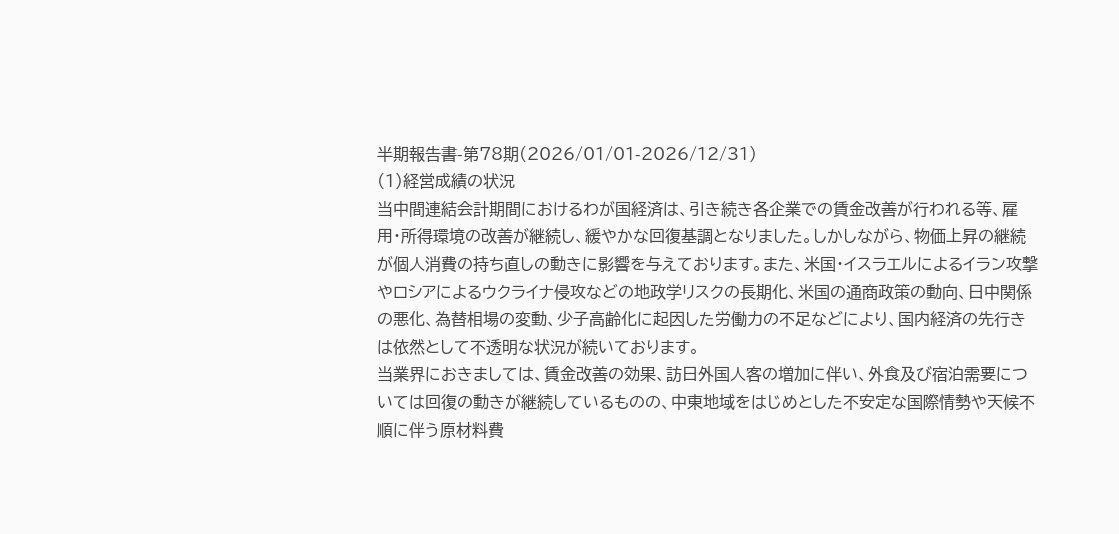半期報告書-第78期(2026/01/01-2026/12/31)
(1)経営成績の状況
当中間連結会計期間におけるわが国経済は、引き続き各企業での賃金改善が行われる等、雇用・所得環境の改善が継続し、緩やかな回復基調となりました。しかしながら、物価上昇の継続が個人消費の持ち直しの動きに影響を与えております。また、米国・イスラエルによるイラン攻撃やロシアによるウクライナ侵攻などの地政学リスクの長期化、米国の通商政策の動向、日中関係の悪化、為替相場の変動、少子高齢化に起因した労働力の不足などにより、国内経済の先行きは依然として不透明な状況が続いております。
当業界におきましては、賃金改善の効果、訪日外国人客の増加に伴い、外食及び宿泊需要については回復の動きが継続しているものの、中東地域をはじめとした不安定な国際情勢や天候不順に伴う原材料費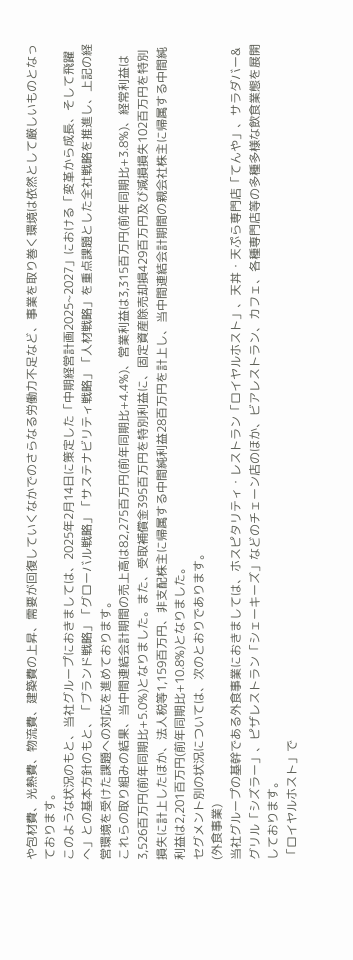や包材費、光熱費、物流費、建築費の上昇、需要が回復していくなかでのさらなる労働力不足など、事業を取り巻く環境は依然として厳しいものとなっております。
このような状況のもと、当社グループにおきましては、2025年2月14日に策定した「中期経営計画2025~2027」における「変革から成長、そして飛躍へ」との基本方針のもと、「ブランド戦略」「グローバル戦略」「サステナビリティ戦略」「人材戦略」を重点課題とした全社戦略を推進し、上記の経営環境を受けた課題への対応を進めております。
これらの取り組みの結果、当中間連結会計期間の売上高は82,275百万円(前年同期比+4.4%)、営業利益は3,315百万円(前年同期比+3.8%)、経常利益は3,526百万円(前年同期比+5.0%)となりました。また、受取補償金395百万円を特別利益に、固定資産除売却損429百万円及び減損損失102百万円を特別損失に計上したほか、法人税等1,159百万円、非支配株主に帰属する中間純利益28百万円を計上し、当中間連結会計期間の親会社株主に帰属する中間純利益は2,201百万円(前年同期比+10.8%)となりました。
セグメント別の状況については、次のとおりであります。
(外食事業)
当社グループの基幹である外食事業におきましては、ホスピタリティ・レストラン「ロイヤルホスト」、天丼・天ぷら専門店「てんや」、サラダバー&グリル「シズラー」、ピザレストラン「シェーキーズ」などのチェーン店のほか、ビアレストラン、カフェ、各種専門店等の多種多様な飲食業態を展開しております。
「ロイヤルホスト」で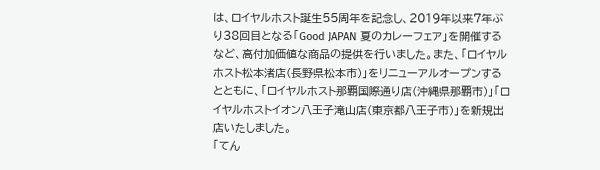は、ロイヤルホスト誕生55周年を記念し、2019年以来7年ぶり38回目となる「Good JAPAN 夏のカレーフェア」を開催するなど、高付加価値な商品の提供を行いました。また、「ロイヤルホスト松本渚店(長野県松本市)」をリニューアルオープンするとともに、「ロイヤルホスト那覇国際通り店(沖縄県那覇市)」「ロイヤルホストイオン八王子滝山店(東京都八王子市)」を新規出店いたしました。
「てん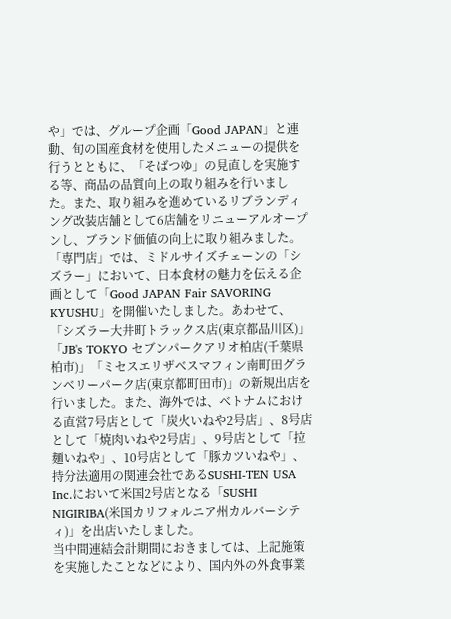や」では、グループ企画「Good JAPAN」と連動、旬の国産食材を使用したメニューの提供を行うとともに、「そばつゆ」の見直しを実施する等、商品の品質向上の取り組みを行いました。また、取り組みを進めているリブランディング改装店舗として6店舗をリニューアルオープンし、ブランド価値の向上に取り組みました。
「専門店」では、ミドルサイズチェーンの「シズラー」において、日本食材の魅力を伝える企画として「Good JAPAN Fair SAVORING KYUSHU」を開催いたしました。あわせて、「シズラー大井町トラックス店(東京都品川区)」「JB's TOKYO セブンパークアリオ柏店(千葉県柏市)」「ミセスエリザベスマフィン南町田グランベリーパーク店(東京都町田市)」の新規出店を行いました。また、海外では、ベトナムにおける直営7号店として「炭火いねや2号店」、8号店として「焼肉いねや2号店」、9号店として「拉麺いねや」、10号店として「豚カツいねや」、持分法適用の関連会社であるSUSHI-TEN USA Inc.において米国2号店となる「SUSHI NIGIRIBA(米国カリフォルニア州カルバーシティ)」を出店いたしました。
当中間連結会計期間におきましては、上記施策を実施したことなどにより、国内外の外食事業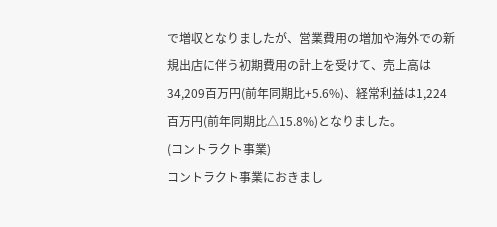で増収となりましたが、営業費用の増加や海外での新規出店に伴う初期費用の計上を受けて、売上高は34,209百万円(前年同期比+5.6%)、経常利益は1,224百万円(前年同期比△15.8%)となりました。
(コントラクト事業)
コントラクト事業におきまし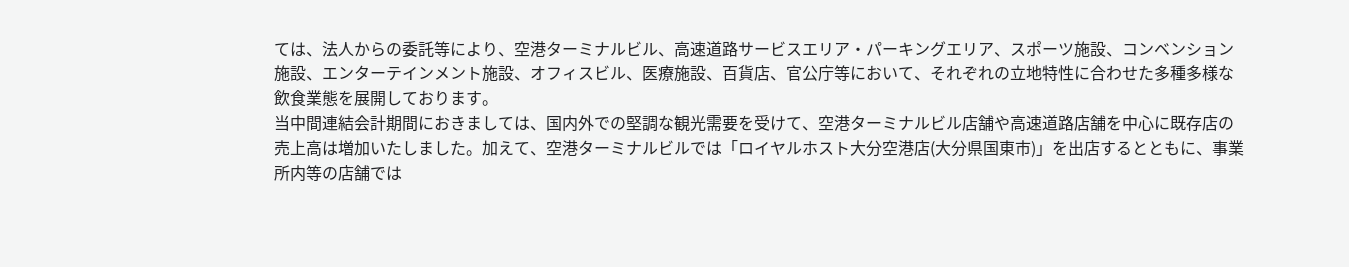ては、法人からの委託等により、空港ターミナルビル、高速道路サービスエリア・パーキングエリア、スポーツ施設、コンベンション施設、エンターテインメント施設、オフィスビル、医療施設、百貨店、官公庁等において、それぞれの立地特性に合わせた多種多様な飲食業態を展開しております。
当中間連結会計期間におきましては、国内外での堅調な観光需要を受けて、空港ターミナルビル店舗や高速道路店舗を中心に既存店の売上高は増加いたしました。加えて、空港ターミナルビルでは「ロイヤルホスト大分空港店(大分県国東市)」を出店するとともに、事業所内等の店舗では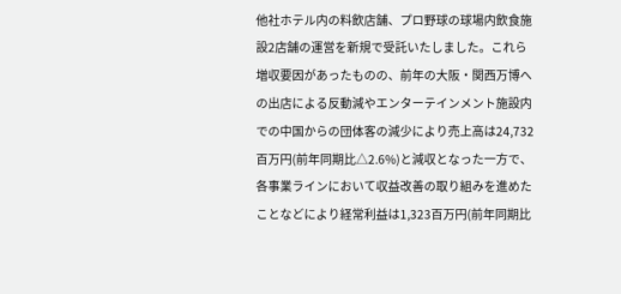他社ホテル内の料飲店舗、プロ野球の球場内飲食施設2店舗の運営を新規で受託いたしました。これら増収要因があったものの、前年の大阪・関西万博への出店による反動減やエンターテインメント施設内での中国からの団体客の減少により売上高は24,732百万円(前年同期比△2.6%)と減収となった一方で、各事業ラインにおいて収益改善の取り組みを進めたことなどにより経常利益は1,323百万円(前年同期比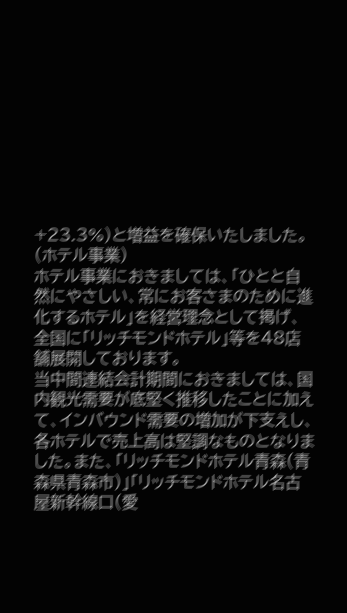+23.3%)と増益を確保いたしました。
(ホテル事業)
ホテル事業におきましては、「ひとと自然にやさしい、常にお客さまのために進化するホテル」を経営理念として掲げ、全国に「リッチモンドホテル」等を48店舗展開しております。
当中間連結会計期間におきましては、国内観光需要が底堅く推移したことに加えて、インバウンド需要の増加が下支えし、各ホテルで売上高は堅調なものとなりました。また、「リッチモンドホテル青森(青森県青森市)」「リッチモンドホテル名古屋新幹線口(愛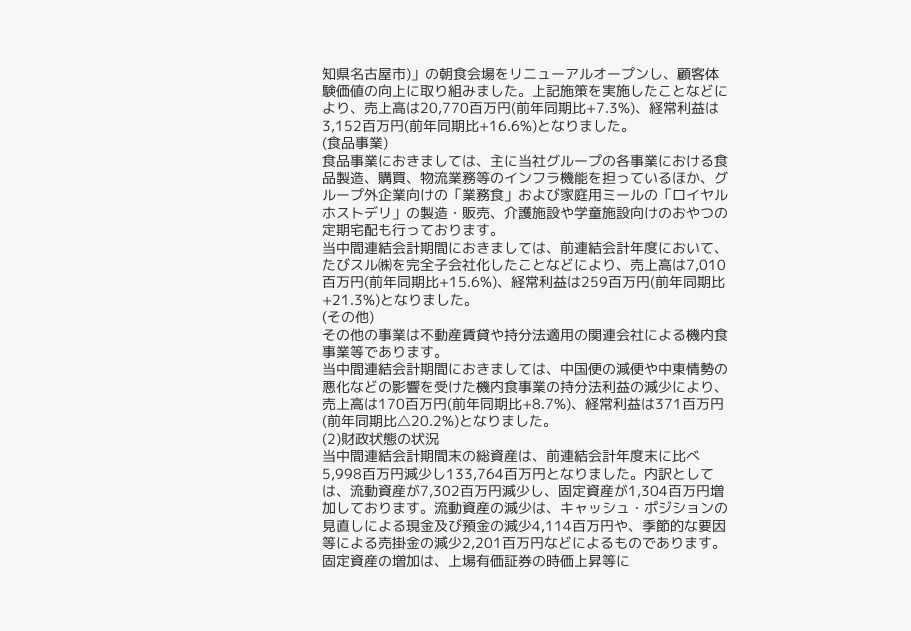知県名古屋市)」の朝食会場をリニューアルオープンし、顧客体験価値の向上に取り組みました。上記施策を実施したことなどにより、売上高は20,770百万円(前年同期比+7.3%)、経常利益は3,152百万円(前年同期比+16.6%)となりました。
(食品事業)
食品事業におきましては、主に当社グループの各事業における食品製造、購買、物流業務等のインフラ機能を担っているほか、グループ外企業向けの「業務食」および家庭用ミールの「ロイヤルホストデリ」の製造・販売、介護施設や学童施設向けのおやつの定期宅配も行っております。
当中間連結会計期間におきましては、前連結会計年度において、たびスル㈱を完全子会社化したことなどにより、売上高は7,010百万円(前年同期比+15.6%)、経常利益は259百万円(前年同期比+21.3%)となりました。
(その他)
その他の事業は不動産賃貸や持分法適用の関連会社による機内食事業等であります。
当中間連結会計期間におきましては、中国便の減便や中東情勢の悪化などの影響を受けた機内食事業の持分法利益の減少により、売上高は170百万円(前年同期比+8.7%)、経常利益は371百万円(前年同期比△20.2%)となりました。
(2)財政状態の状況
当中間連結会計期間末の総資産は、前連結会計年度末に比べ5,998百万円減少し133,764百万円となりました。内訳としては、流動資産が7,302百万円減少し、固定資産が1,304百万円増加しております。流動資産の減少は、キャッシュ・ポジションの見直しによる現金及び預金の減少4,114百万円や、季節的な要因等による売掛金の減少2,201百万円などによるものであります。固定資産の増加は、上場有価証券の時価上昇等に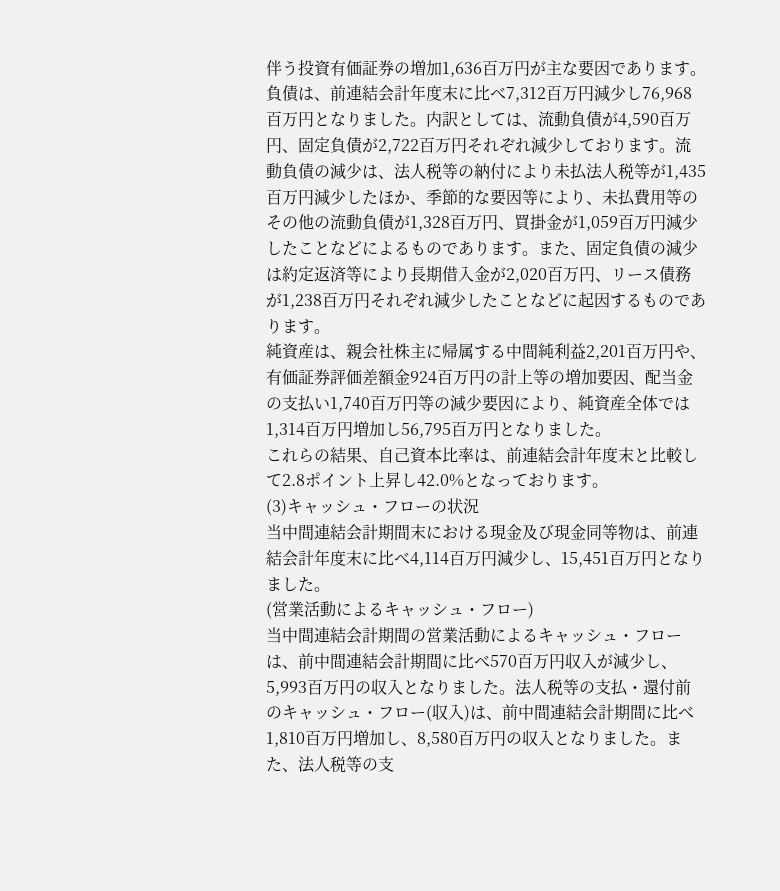伴う投資有価証券の増加1,636百万円が主な要因であります。
負債は、前連結会計年度末に比べ7,312百万円減少し76,968百万円となりました。内訳としては、流動負債が4,590百万円、固定負債が2,722百万円それぞれ減少しております。流動負債の減少は、法人税等の納付により未払法人税等が1,435百万円減少したほか、季節的な要因等により、未払費用等のその他の流動負債が1,328百万円、買掛金が1,059百万円減少したことなどによるものであります。また、固定負債の減少は約定返済等により長期借入金が2,020百万円、リース債務が1,238百万円それぞれ減少したことなどに起因するものであります。
純資産は、親会社株主に帰属する中間純利益2,201百万円や、有価証券評価差額金924百万円の計上等の増加要因、配当金の支払い1,740百万円等の減少要因により、純資産全体では1,314百万円増加し56,795百万円となりました。
これらの結果、自己資本比率は、前連結会計年度末と比較して2.8ポイント上昇し42.0%となっております。
(3)キャッシュ・フローの状況
当中間連結会計期間末における現金及び現金同等物は、前連結会計年度末に比べ4,114百万円減少し、15,451百万円となりました。
(営業活動によるキャッシュ・フロー)
当中間連結会計期間の営業活動によるキャッシュ・フローは、前中間連結会計期間に比べ570百万円収入が減少し、5,993百万円の収入となりました。法人税等の支払・還付前のキャッシュ・フロー(収入)は、前中間連結会計期間に比べ1,810百万円増加し、8,580百万円の収入となりました。また、法人税等の支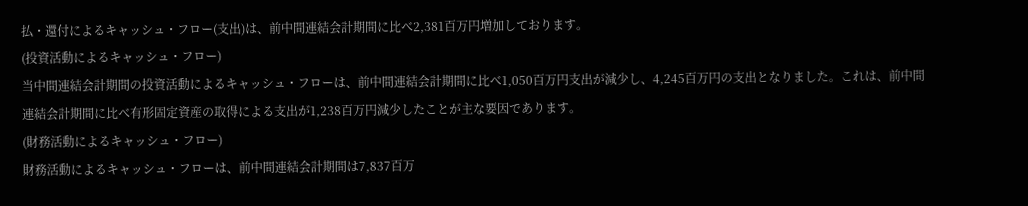払・還付によるキャッシュ・フロー(支出)は、前中間連結会計期間に比べ2,381百万円増加しております。
(投資活動によるキャッシュ・フロー)
当中間連結会計期間の投資活動によるキャッシュ・フローは、前中間連結会計期間に比べ1,050百万円支出が減少し、4,245百万円の支出となりました。これは、前中間連結会計期間に比べ有形固定資産の取得による支出が1,238百万円減少したことが主な要因であります。
(財務活動によるキャッシュ・フロー)
財務活動によるキャッシュ・フローは、前中間連結会計期間は7,837百万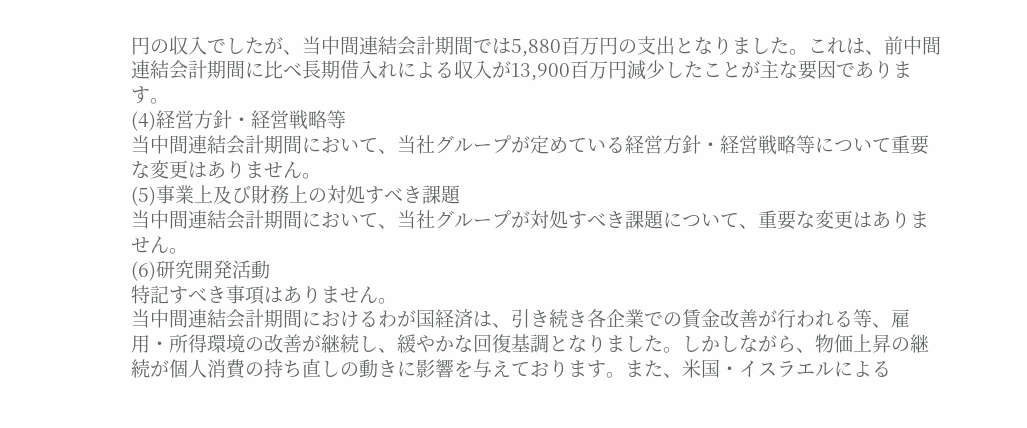円の収入でしたが、当中間連結会計期間では5,880百万円の支出となりました。これは、前中間連結会計期間に比べ長期借入れによる収入が13,900百万円減少したことが主な要因であります。
(4)経営方針・経営戦略等
当中間連結会計期間において、当社グループが定めている経営方針・経営戦略等について重要な変更はありません。
(5)事業上及び財務上の対処すべき課題
当中間連結会計期間において、当社グループが対処すべき課題について、重要な変更はありません。
(6)研究開発活動
特記すべき事項はありません。
当中間連結会計期間におけるわが国経済は、引き続き各企業での賃金改善が行われる等、雇用・所得環境の改善が継続し、緩やかな回復基調となりました。しかしながら、物価上昇の継続が個人消費の持ち直しの動きに影響を与えております。また、米国・イスラエルによる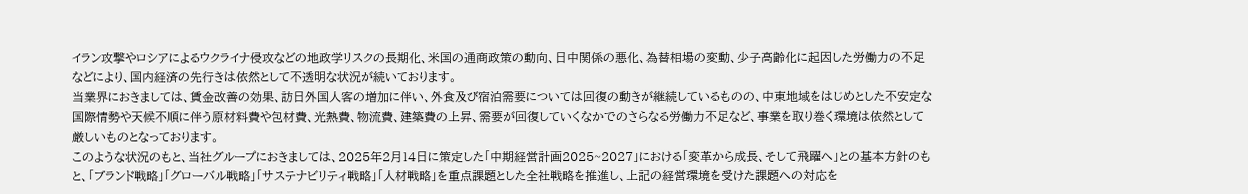イラン攻撃やロシアによるウクライナ侵攻などの地政学リスクの長期化、米国の通商政策の動向、日中関係の悪化、為替相場の変動、少子高齢化に起因した労働力の不足などにより、国内経済の先行きは依然として不透明な状況が続いております。
当業界におきましては、賃金改善の効果、訪日外国人客の増加に伴い、外食及び宿泊需要については回復の動きが継続しているものの、中東地域をはじめとした不安定な国際情勢や天候不順に伴う原材料費や包材費、光熱費、物流費、建築費の上昇、需要が回復していくなかでのさらなる労働力不足など、事業を取り巻く環境は依然として厳しいものとなっております。
このような状況のもと、当社グループにおきましては、2025年2月14日に策定した「中期経営計画2025~2027」における「変革から成長、そして飛躍へ」との基本方針のもと、「ブランド戦略」「グローバル戦略」「サステナビリティ戦略」「人材戦略」を重点課題とした全社戦略を推進し、上記の経営環境を受けた課題への対応を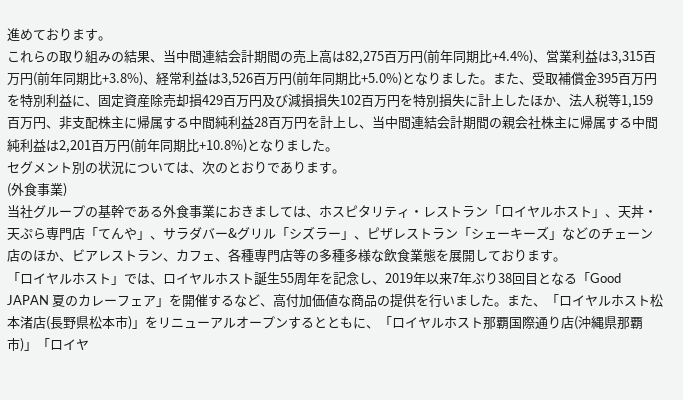進めております。
これらの取り組みの結果、当中間連結会計期間の売上高は82,275百万円(前年同期比+4.4%)、営業利益は3,315百万円(前年同期比+3.8%)、経常利益は3,526百万円(前年同期比+5.0%)となりました。また、受取補償金395百万円を特別利益に、固定資産除売却損429百万円及び減損損失102百万円を特別損失に計上したほか、法人税等1,159百万円、非支配株主に帰属する中間純利益28百万円を計上し、当中間連結会計期間の親会社株主に帰属する中間純利益は2,201百万円(前年同期比+10.8%)となりました。
セグメント別の状況については、次のとおりであります。
(外食事業)
当社グループの基幹である外食事業におきましては、ホスピタリティ・レストラン「ロイヤルホスト」、天丼・天ぷら専門店「てんや」、サラダバー&グリル「シズラー」、ピザレストラン「シェーキーズ」などのチェーン店のほか、ビアレストラン、カフェ、各種専門店等の多種多様な飲食業態を展開しております。
「ロイヤルホスト」では、ロイヤルホスト誕生55周年を記念し、2019年以来7年ぶり38回目となる「Good JAPAN 夏のカレーフェア」を開催するなど、高付加価値な商品の提供を行いました。また、「ロイヤルホスト松本渚店(長野県松本市)」をリニューアルオープンするとともに、「ロイヤルホスト那覇国際通り店(沖縄県那覇市)」「ロイヤ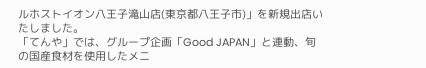ルホストイオン八王子滝山店(東京都八王子市)」を新規出店いたしました。
「てんや」では、グループ企画「Good JAPAN」と連動、旬の国産食材を使用したメニ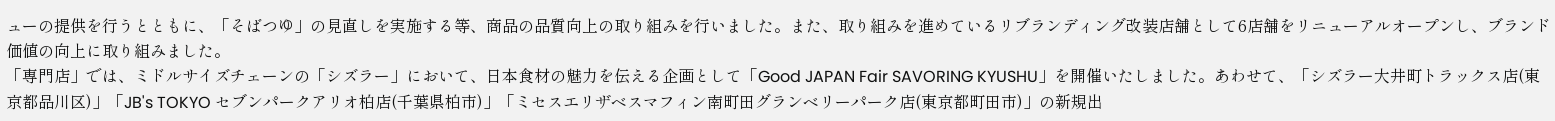ューの提供を行うとともに、「そばつゆ」の見直しを実施する等、商品の品質向上の取り組みを行いました。また、取り組みを進めているリブランディング改装店舗として6店舗をリニューアルオープンし、ブランド価値の向上に取り組みました。
「専門店」では、ミドルサイズチェーンの「シズラー」において、日本食材の魅力を伝える企画として「Good JAPAN Fair SAVORING KYUSHU」を開催いたしました。あわせて、「シズラー大井町トラックス店(東京都品川区)」「JB's TOKYO セブンパークアリオ柏店(千葉県柏市)」「ミセスエリザベスマフィン南町田グランベリーパーク店(東京都町田市)」の新規出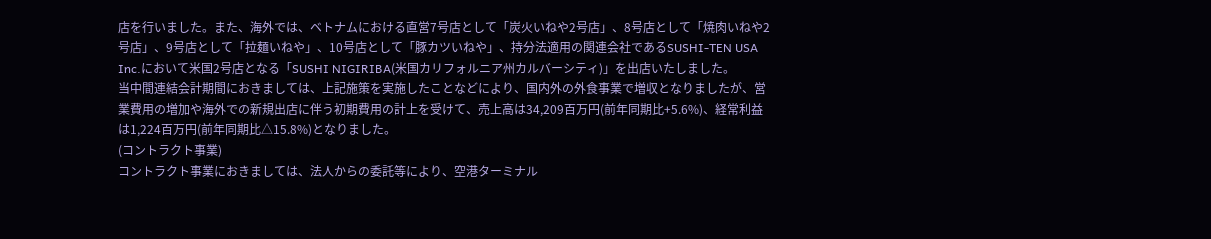店を行いました。また、海外では、ベトナムにおける直営7号店として「炭火いねや2号店」、8号店として「焼肉いねや2号店」、9号店として「拉麺いねや」、10号店として「豚カツいねや」、持分法適用の関連会社であるSUSHI-TEN USA Inc.において米国2号店となる「SUSHI NIGIRIBA(米国カリフォルニア州カルバーシティ)」を出店いたしました。
当中間連結会計期間におきましては、上記施策を実施したことなどにより、国内外の外食事業で増収となりましたが、営業費用の増加や海外での新規出店に伴う初期費用の計上を受けて、売上高は34,209百万円(前年同期比+5.6%)、経常利益は1,224百万円(前年同期比△15.8%)となりました。
(コントラクト事業)
コントラクト事業におきましては、法人からの委託等により、空港ターミナル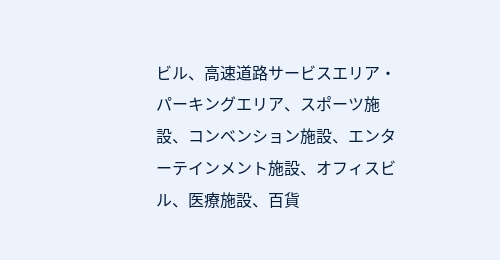ビル、高速道路サービスエリア・パーキングエリア、スポーツ施設、コンベンション施設、エンターテインメント施設、オフィスビル、医療施設、百貨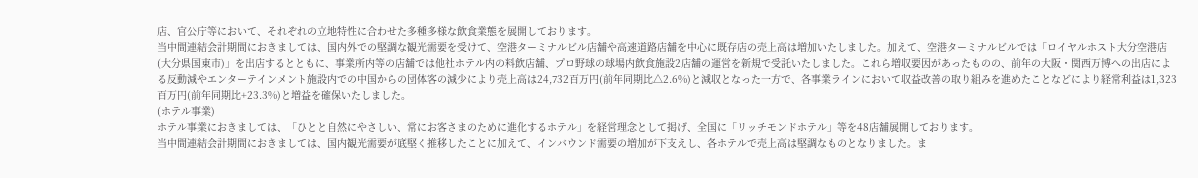店、官公庁等において、それぞれの立地特性に合わせた多種多様な飲食業態を展開しております。
当中間連結会計期間におきましては、国内外での堅調な観光需要を受けて、空港ターミナルビル店舗や高速道路店舗を中心に既存店の売上高は増加いたしました。加えて、空港ターミナルビルでは「ロイヤルホスト大分空港店(大分県国東市)」を出店するとともに、事業所内等の店舗では他社ホテル内の料飲店舗、プロ野球の球場内飲食施設2店舗の運営を新規で受託いたしました。これら増収要因があったものの、前年の大阪・関西万博への出店による反動減やエンターテインメント施設内での中国からの団体客の減少により売上高は24,732百万円(前年同期比△2.6%)と減収となった一方で、各事業ラインにおいて収益改善の取り組みを進めたことなどにより経常利益は1,323百万円(前年同期比+23.3%)と増益を確保いたしました。
(ホテル事業)
ホテル事業におきましては、「ひとと自然にやさしい、常にお客さまのために進化するホテル」を経営理念として掲げ、全国に「リッチモンドホテル」等を48店舗展開しております。
当中間連結会計期間におきましては、国内観光需要が底堅く推移したことに加えて、インバウンド需要の増加が下支えし、各ホテルで売上高は堅調なものとなりました。ま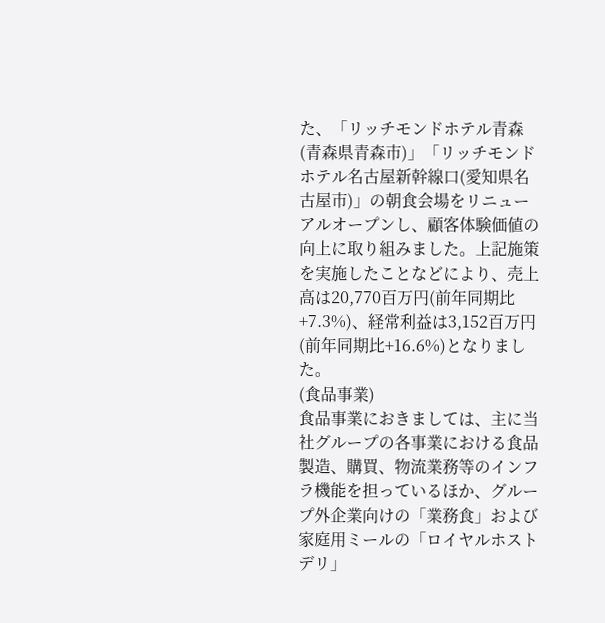た、「リッチモンドホテル青森(青森県青森市)」「リッチモンドホテル名古屋新幹線口(愛知県名古屋市)」の朝食会場をリニューアルオープンし、顧客体験価値の向上に取り組みました。上記施策を実施したことなどにより、売上高は20,770百万円(前年同期比+7.3%)、経常利益は3,152百万円(前年同期比+16.6%)となりました。
(食品事業)
食品事業におきましては、主に当社グループの各事業における食品製造、購買、物流業務等のインフラ機能を担っているほか、グループ外企業向けの「業務食」および家庭用ミールの「ロイヤルホストデリ」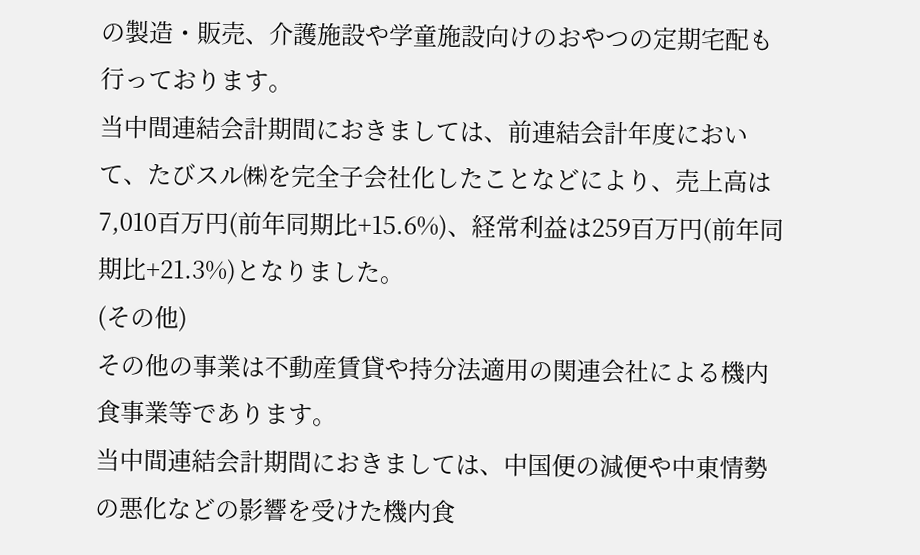の製造・販売、介護施設や学童施設向けのおやつの定期宅配も行っております。
当中間連結会計期間におきましては、前連結会計年度において、たびスル㈱を完全子会社化したことなどにより、売上高は7,010百万円(前年同期比+15.6%)、経常利益は259百万円(前年同期比+21.3%)となりました。
(その他)
その他の事業は不動産賃貸や持分法適用の関連会社による機内食事業等であります。
当中間連結会計期間におきましては、中国便の減便や中東情勢の悪化などの影響を受けた機内食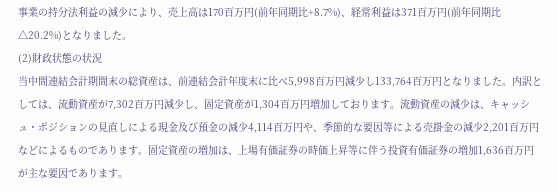事業の持分法利益の減少により、売上高は170百万円(前年同期比+8.7%)、経常利益は371百万円(前年同期比△20.2%)となりました。
(2)財政状態の状況
当中間連結会計期間末の総資産は、前連結会計年度末に比べ5,998百万円減少し133,764百万円となりました。内訳としては、流動資産が7,302百万円減少し、固定資産が1,304百万円増加しております。流動資産の減少は、キャッシュ・ポジションの見直しによる現金及び預金の減少4,114百万円や、季節的な要因等による売掛金の減少2,201百万円などによるものであります。固定資産の増加は、上場有価証券の時価上昇等に伴う投資有価証券の増加1,636百万円が主な要因であります。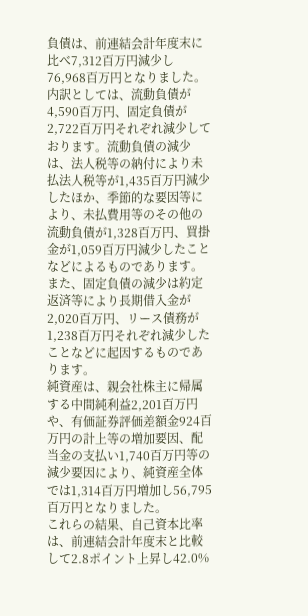負債は、前連結会計年度末に比べ7,312百万円減少し76,968百万円となりました。内訳としては、流動負債が4,590百万円、固定負債が2,722百万円それぞれ減少しております。流動負債の減少は、法人税等の納付により未払法人税等が1,435百万円減少したほか、季節的な要因等により、未払費用等のその他の流動負債が1,328百万円、買掛金が1,059百万円減少したことなどによるものであります。また、固定負債の減少は約定返済等により長期借入金が2,020百万円、リース債務が1,238百万円それぞれ減少したことなどに起因するものであります。
純資産は、親会社株主に帰属する中間純利益2,201百万円や、有価証券評価差額金924百万円の計上等の増加要因、配当金の支払い1,740百万円等の減少要因により、純資産全体では1,314百万円増加し56,795百万円となりました。
これらの結果、自己資本比率は、前連結会計年度末と比較して2.8ポイント上昇し42.0%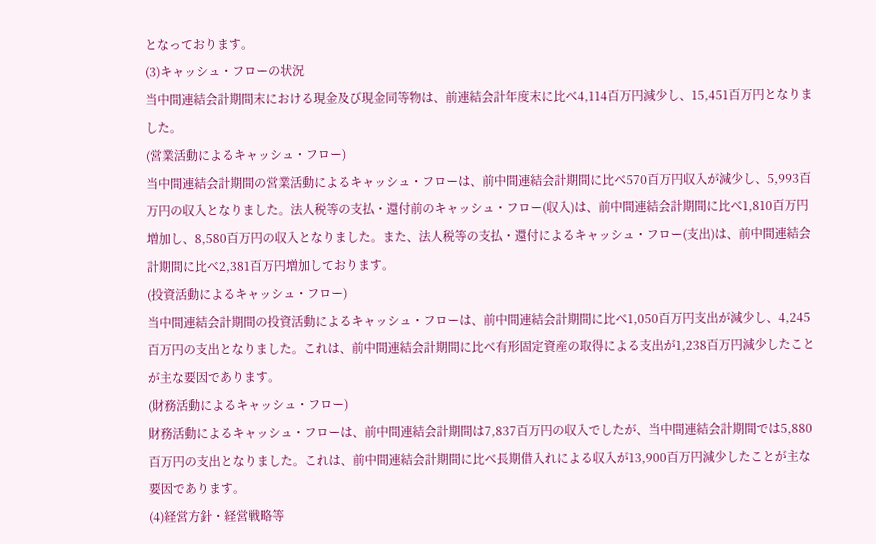となっております。
(3)キャッシュ・フローの状況
当中間連結会計期間末における現金及び現金同等物は、前連結会計年度末に比べ4,114百万円減少し、15,451百万円となりました。
(営業活動によるキャッシュ・フロー)
当中間連結会計期間の営業活動によるキャッシュ・フローは、前中間連結会計期間に比べ570百万円収入が減少し、5,993百万円の収入となりました。法人税等の支払・還付前のキャッシュ・フロー(収入)は、前中間連結会計期間に比べ1,810百万円増加し、8,580百万円の収入となりました。また、法人税等の支払・還付によるキャッシュ・フロー(支出)は、前中間連結会計期間に比べ2,381百万円増加しております。
(投資活動によるキャッシュ・フロー)
当中間連結会計期間の投資活動によるキャッシュ・フローは、前中間連結会計期間に比べ1,050百万円支出が減少し、4,245百万円の支出となりました。これは、前中間連結会計期間に比べ有形固定資産の取得による支出が1,238百万円減少したことが主な要因であります。
(財務活動によるキャッシュ・フロー)
財務活動によるキャッシュ・フローは、前中間連結会計期間は7,837百万円の収入でしたが、当中間連結会計期間では5,880百万円の支出となりました。これは、前中間連結会計期間に比べ長期借入れによる収入が13,900百万円減少したことが主な要因であります。
(4)経営方針・経営戦略等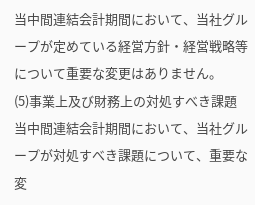当中間連結会計期間において、当社グループが定めている経営方針・経営戦略等について重要な変更はありません。
(5)事業上及び財務上の対処すべき課題
当中間連結会計期間において、当社グループが対処すべき課題について、重要な変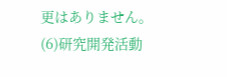更はありません。
(6)研究開発活動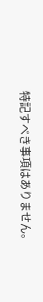特記すべき事項はありません。